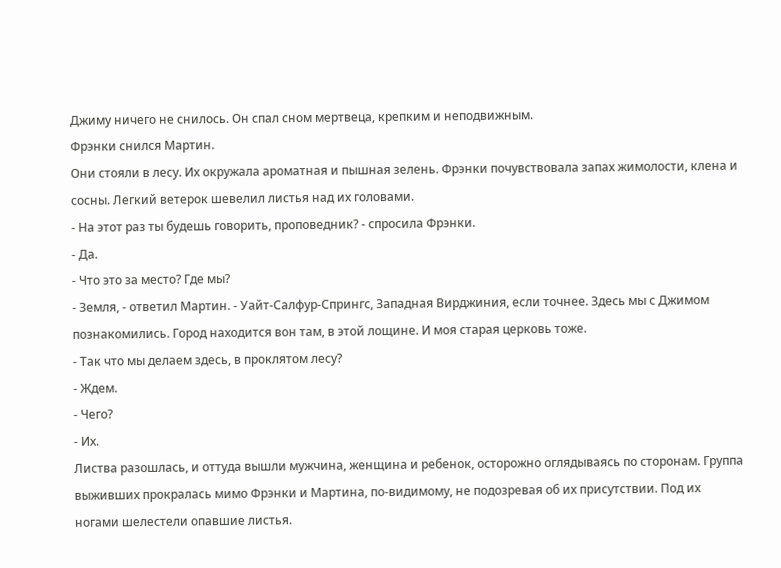Джиму ничего не снилось. Он спал сном мертвеца, крепким и неподвижным.
Фрэнки снился Мартин.
Они стояли в лесу. Их окружала ароматная и пышная зелень. Фрэнки почувствовала запах жимолости, клена и сосны. Легкий ветерок шевелил листья над их головами.
- На этот раз ты будешь говорить, проповедник? - спросила Фрэнки.
- Да.
- Что это за место? Где мы?
- Земля, - ответил Мартин. - Уайт-Салфур-Спрингс, Западная Вирджиния, если точнее. Здесь мы с Джимом познакомились. Город находится вон там, в этой лощине. И моя старая церковь тоже.
- Так что мы делаем здесь, в проклятом лесу?
- Ждем.
- Чего?
- Их.
Листва разошлась, и оттуда вышли мужчина, женщина и ребенок, осторожно оглядываясь по сторонам. Группа выживших прокралась мимо Фрэнки и Мартина, по-видимому, не подозревая об их присутствии. Под их ногами шелестели опавшие листья.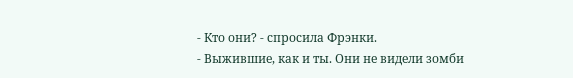- Кто они? - спросила Фрэнки.
- Выжившие, как и ты. Они не видели зомби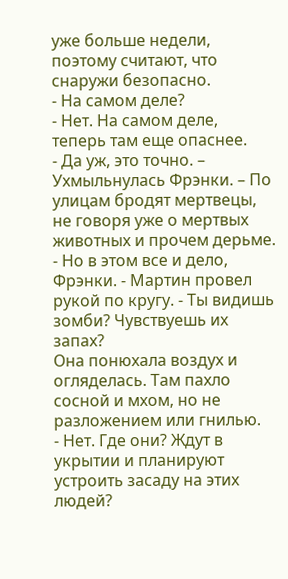уже больше недели, поэтому считают, что снаружи безопасно.
- На самом деле?
- Нет. На самом деле, теперь там еще опаснее.
- Да уж, это точно. – Ухмыльнулась Фрэнки. – По улицам бродят мертвецы, не говоря уже о мертвых животных и прочем дерьме.
- Но в этом все и дело, Фрэнки. - Мартин провел рукой по кругу. - Ты видишь зомби? Чувствуешь их запах?
Она понюхала воздух и огляделась. Там пахло сосной и мхом, но не разложением или гнилью.
- Нет. Где они? Ждут в укрытии и планируют устроить засаду на этих людей?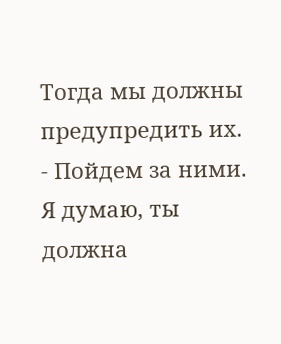Тогда мы должны предупредить их.
- Пойдем за ними. Я думаю, ты должна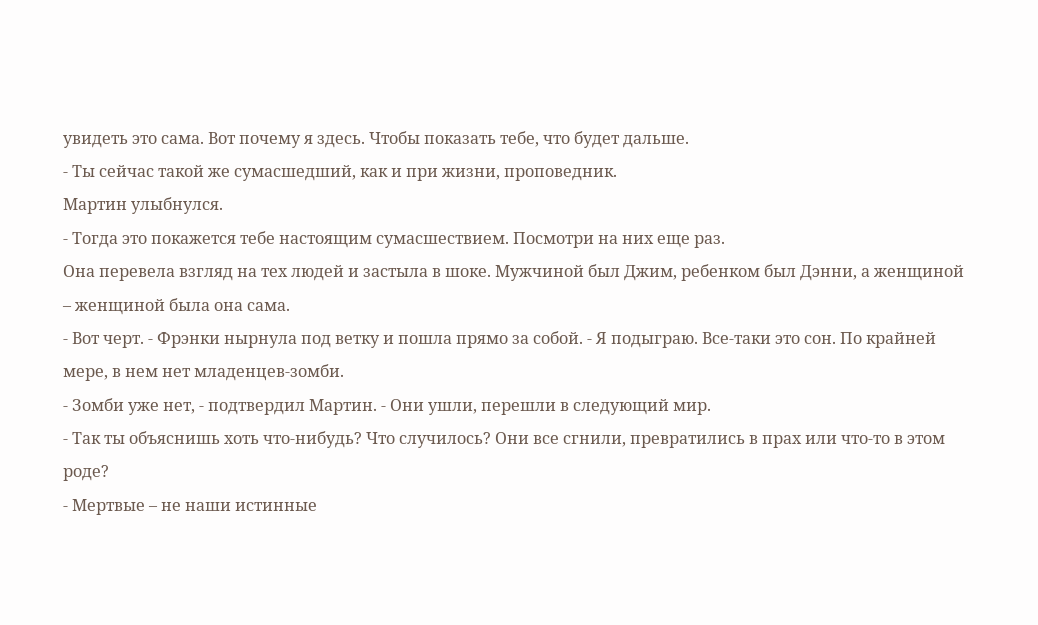увидеть это сама. Вот почему я здесь. Чтобы показать тебе, что будет дальше.
- Ты сейчас такой же сумасшедший, как и при жизни, проповедник.
Мартин улыбнулся.
- Тогда это покажется тебе настоящим сумасшествием. Посмотри на них еще раз.
Она перевела взгляд на тех людей и застыла в шоке. Мужчиной был Джим, ребенком был Дэнни, а женщиной – женщиной была она сама.
- Вот черт. - Фрэнки нырнула под ветку и пошла прямо за собой. - Я подыграю. Все-таки это сон. По крайней мере, в нем нет младенцев-зомби.
- Зомби уже нет, - подтвердил Мартин. - Они ушли, перешли в следующий мир.
- Так ты объяснишь хоть что-нибудь? Что случилось? Они все сгнили, превратились в прах или что-то в этом роде?
- Мертвые – не наши истинные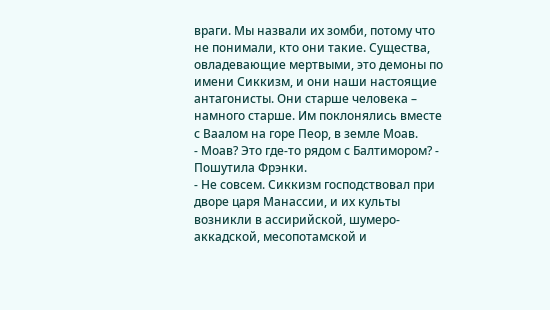враги. Мы назвали их зомби, потому что не понимали, кто они такие. Существа, овладевающие мертвыми, это демоны по имени Сиккизм, и они наши настоящие антагонисты. Они старше человека – намного старше. Им поклонялись вместе с Ваалом на горе Пеор, в земле Моав.
- Моав? Это где-то рядом с Балтимором? - Пошутила Фрэнки.
- Не совсем. Сиккизм господствовал при дворе царя Манассии, и их культы возникли в ассирийской, шумеро-аккадской, месопотамской и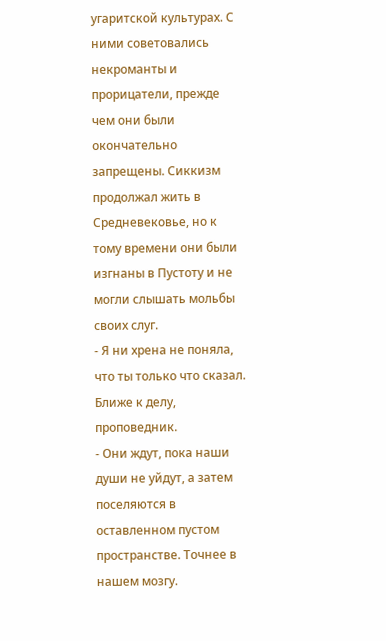угаритской культурах. С ними советовались некроманты и прорицатели, прежде чем они были окончательно запрещены. Сиккизм продолжал жить в Средневековье, но к тому времени они были изгнаны в Пустоту и не могли слышать мольбы своих слуг.
- Я ни хрена не поняла, что ты только что сказал. Ближе к делу, проповедник.
- Они ждут, пока наши души не уйдут, а затем поселяются в оставленном пустом пространстве. Точнее в нашем мозгу.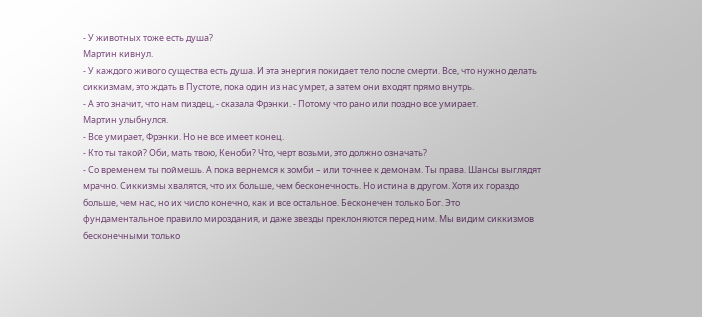- У животных тоже есть душа?
Мартин кивнул.
- У каждого живого существа есть душа. И эта энергия покидает тело после смерти. Все, что нужно делать сиккизмам, это ждать в Пустоте, пока один из нас умрет, а затем они входят прямо внутрь.
- А это значит, что нам пиздец, - сказала Фрэнки. - Потому что рано или поздно все умирает.
Мартин улыбнулся.
- Все умирает, Фрэнки. Но не все имеет конец.
- Кто ты такой? Оби, мать твою, Кеноби? Что, черт возьми, это должно означать?
- Со временем ты поймешь. А пока вернемся к зомби – или точнее к демонам. Ты права. Шансы выглядят мрачно. Сиккизмы хвалятся, что их больше, чем бесконечность. Но истина в другом. Хотя их гораздо больше, чем нас, но их число конечно, как и все остальное. Бесконечен только Бог. Это фундаментальное правило мироздания, и даже звезды преклоняются перед ним. Мы видим сиккизмов бесконечными только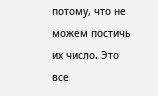потому, что не можем постичь их число. Это все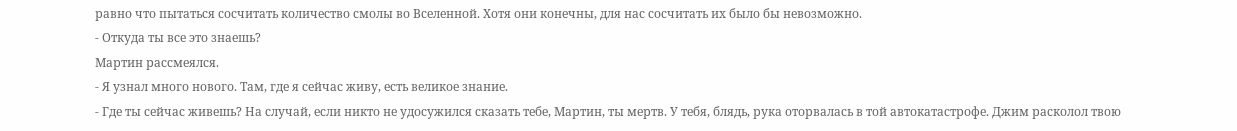равно что пытаться сосчитать количество смолы во Вселенной. Хотя они конечны, для нас сосчитать их было бы невозможно.
- Откуда ты все это знаешь?
Мартин рассмеялся.
- Я узнал много нового. Там, где я сейчас живу, есть великое знание.
- Где ты сейчас живешь? На случай, если никто не удосужился сказать тебе, Мартин, ты мертв. У тебя, блядь, рука оторвалась в той автокатастрофе. Джим расколол твою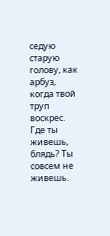седую старую голову, как арбуз, когда твой труп воскрес. Где ты живешь, блядь? Ты совсем не живешь.